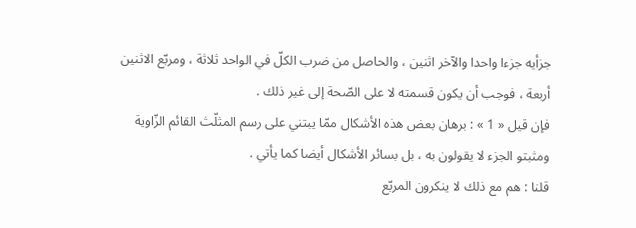جزأيه جزءا واحدا والآخر اثنين ، والحاصل من ضرب الكلّ في الواحد ثلاثة ، ومربّع الاثنين أربعة ، فوجب أن يكون قسمته لا على الصّحة إلى غير ذلك .
فإن قيل « 1 » : برهان بعض هذه الأشكال ممّا يبتني على رسم المثلّث القائم الزّاوية ومثبتو الجزء لا يقولون به ، بل بسائر الأشكال أيضا كما يأتي .
قلنا : هم مع ذلك لا ينكرون المربّع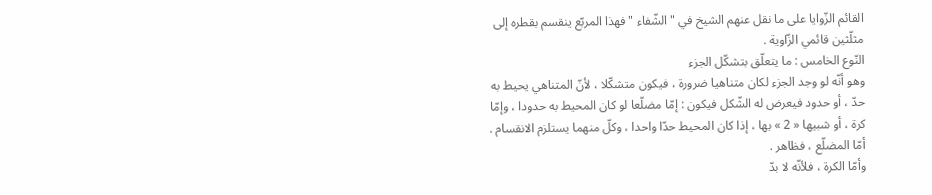القائم الزّوايا على ما نقل عنهم الشيخ في " الشّفاء " فهذا المربّع ينقسم بقطره إلى مثلّثين قائمي الزّاوية .
النّوع الخامس : ما يتعلّق بتشكّل الجزء
وهو أنّه لو وجد الجزء لكان متناهيا ضرورة ، فيكون متشكّلا ، لأنّ المتناهي يحيط به حدّ ، أو حدود فيعرض له الشّكل فيكون : إمّا مضلّعا لو كان المحيط به حدودا ، وإمّا كرة ، أو شبيها « 2 » بها ، إذا كان المحيط حدّا واحدا ، وكلّ منهما يستلزم الانقسام .
أمّا المضلّع ، فظاهر .
وأمّا الكرة ، فلأنّه لا بدّ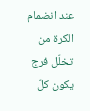عند انضمام الكرة من تخلّل فرج يكون كلّ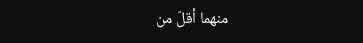منهما أقلّ من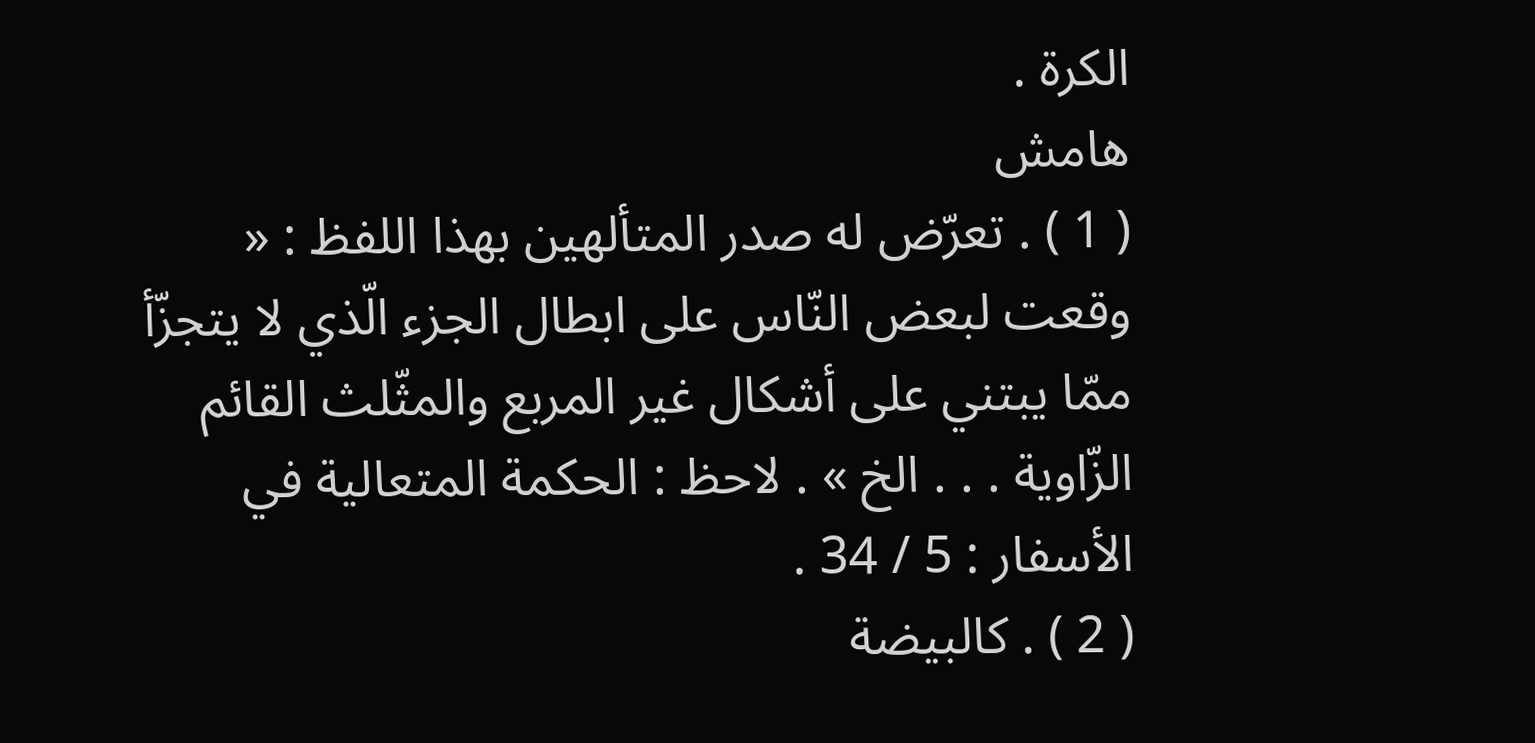الكرة .
هامش
( 1 ) . تعرّض له صدر المتألهين بهذا اللفظ : « وقعت لبعض النّاس على ابطال الجزء الّذي لا يتجزّأ ممّا يبتني على أشكال غير المربع والمثّلث القائم الزّاوية . . . الخ » . لاحظ : الحكمة المتعالية في الأسفار : 5 / 34 .
( 2 ) . كالبيضة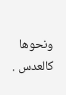ونحوها كالعدس .